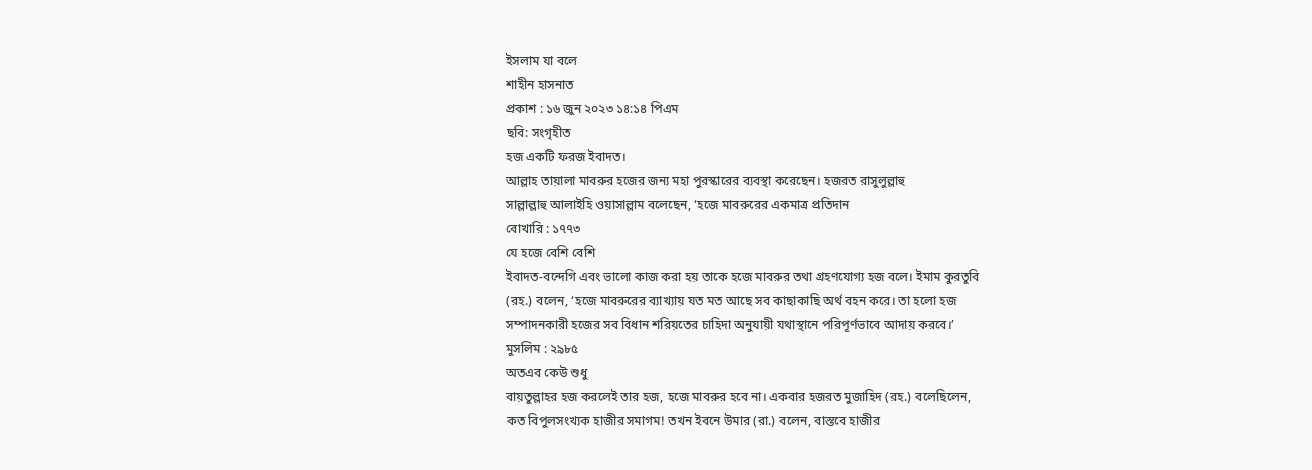ইসলাম যা বলে
শাহীন হাসনাত
প্রকাশ : ১৬ জুন ২০২৩ ১৪:১৪ পিএম
ছবি: সংগৃহীত
হজ একটি ফরজ ইবাদত।
আল্লাহ তায়ালা মাবরুর হজের জন্য মহা পুরস্কারের ব্যবস্থা করেছেন। হজরত রাসুলুল্লাহু
সাল্লাল্লাহু আলাইহি ওয়াসাল্লাম বলেছেন, ‘হজে মাবরুরের একমাত্র প্রতিদান
বোখারি : ১৭৭৩
যে হজে বেশি বেশি
ইবাদত-বন্দেগি এবং ভালো কাজ করা হয় তাকে হজে মাবরুর তথা গ্রহণযোগ্য হজ বলে। ইমাম কুরতুবি
(রহ.) বলেন, ‘হজে মাবরুরের ব্যাখ্যায় যত মত আছে সব কাছাকাছি অর্থ বহন করে। তা হলো হজ
সম্পাদনকারী হজের সব বিধান শরিয়তের চাহিদা অনুযায়ী যথাস্থানে পরিপূর্ণভাবে আদায় করবে।’
মুসলিম : ২৯৮৫
অতএব কেউ শুধু
বায়তুল্লাহর হজ করলেই তার হজ, হজে মাবরুর হবে না। একবার হজরত মুজাহিদ (রহ.) বলেছিলেন,
কত বিপুলসংখ্যক হাজীর সমাগম! তখন ইবনে উমার (রা.) বলেন, বাস্তবে হাজীর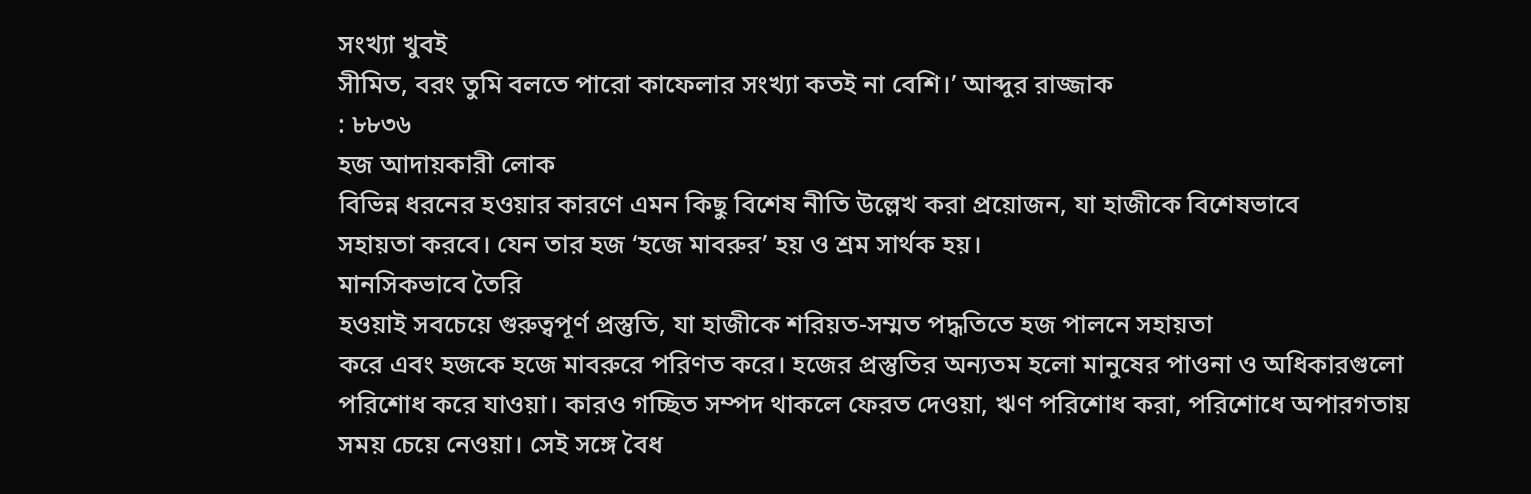সংখ্যা খুবই
সীমিত, বরং তুমি বলতে পারো কাফেলার সংখ্যা কতই না বেশি।’ আব্দুর রাজ্জাক
: ৮৮৩৬
হজ আদায়কারী লোক
বিভিন্ন ধরনের হওয়ার কারণে এমন কিছু বিশেষ নীতি উল্লেখ করা প্রয়োজন, যা হাজীকে বিশেষভাবে
সহায়তা করবে। যেন তার হজ ‘হজে মাবরুর’ হয় ও শ্রম সার্থক হয়।
মানসিকভাবে তৈরি
হওয়াই সবচেয়ে গুরুত্বপূর্ণ প্রস্তুতি, যা হাজীকে শরিয়ত-সম্মত পদ্ধতিতে হজ পালনে সহায়তা
করে এবং হজকে হজে মাবরুরে পরিণত করে। হজের প্রস্তুতির অন্যতম হলো মানুষের পাওনা ও অধিকারগুলো
পরিশোধ করে যাওয়া। কারও গচ্ছিত সম্পদ থাকলে ফেরত দেওয়া, ঋণ পরিশোধ করা, পরিশোধে অপারগতায়
সময় চেয়ে নেওয়া। সেই সঙ্গে বৈধ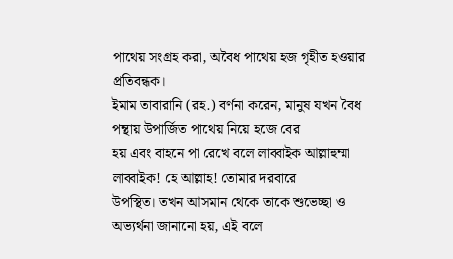পাথেয় সংগ্রহ করা, অবৈধ পাথেয় হজ গৃহীত হওয়ার প্রতিবন্ধক।
ইমাম তাবারানি (রহ.) বর্ণনা করেন, মানুষ যখন বৈধ পন্থায় উপার্জিত পাথেয় নিয়ে হজে বের
হয় এবং বাহনে পা রেখে বলে লাব্বাইক আল্লাহুম্মা লাব্বাইক! হে আল্লাহ! তোমার দরবারে
উপস্থিত। তখন আসমান থেকে তাকে শুভেচ্ছা ও অভ্যর্থনা জানানো হয়, এই বলে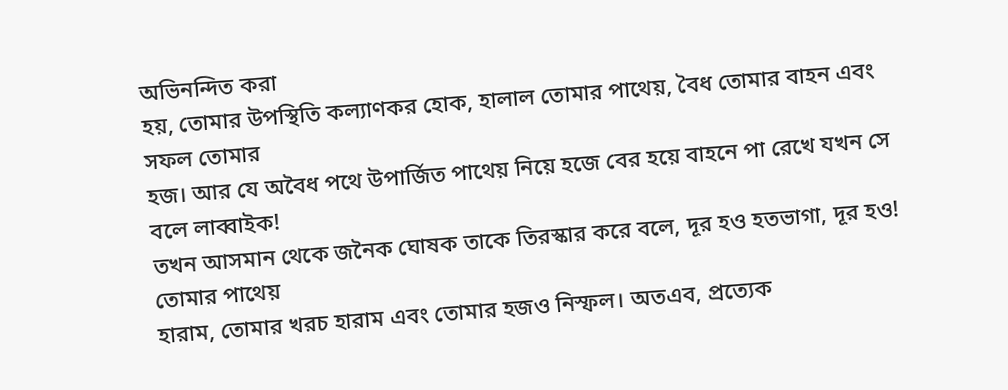অভিনন্দিত করা
হয়, তোমার উপস্থিতি কল্যাণকর হোক, হালাল তোমার পাথেয়, বৈধ তোমার বাহন এবং সফল তোমার
হজ। আর যে অবৈধ পথে উপার্জিত পাথেয় নিয়ে হজে বের হয়ে বাহনে পা রেখে যখন সে বলে লাব্বাইক!
তখন আসমান থেকে জনৈক ঘোষক তাকে তিরস্কার করে বলে, দূর হও হতভাগা, দূর হও! তোমার পাথেয়
হারাম, তোমার খরচ হারাম এবং তোমার হজও নিস্ফল। অতএব, প্রত্যেক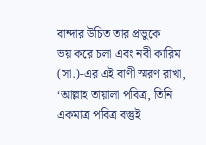বান্দার উচিত তার প্রভুকে
ভয় করে চলা এবং নবী কারিম (সা.)-এর এই বাণী স্মরণ রাখা, ‘আল্লাহ তায়ালা পবিত্র, তিনি
একমাত্র পবিত্র বস্তুই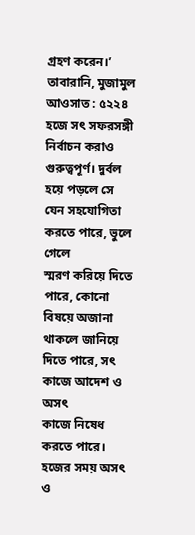গ্রহণ করেন।’ তাবারানি, মুজামুল আওসাত : ৫২২৪
হজে সৎ সফরসঙ্গী
নির্বাচন করাও গুরুত্বপূর্ণ। দুর্বল হয়ে পড়লে সে যেন সহযোগিতা করতে পারে, ভুলে গেলে
স্মরণ করিয়ে দিতে পারে, কোনো বিষয়ে অজানা থাকলে জানিয়ে দিতে পারে, সৎ কাজে আদেশ ও অসৎ
কাজে নিষেধ করতে পারে। হজের সময় অসৎ ও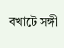বখাটে সঙ্গী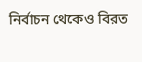নির্বাচন থেকেও বিরত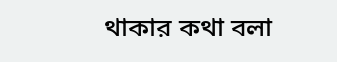থাকার কথা বলা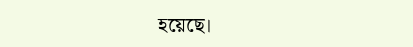হয়েছে।